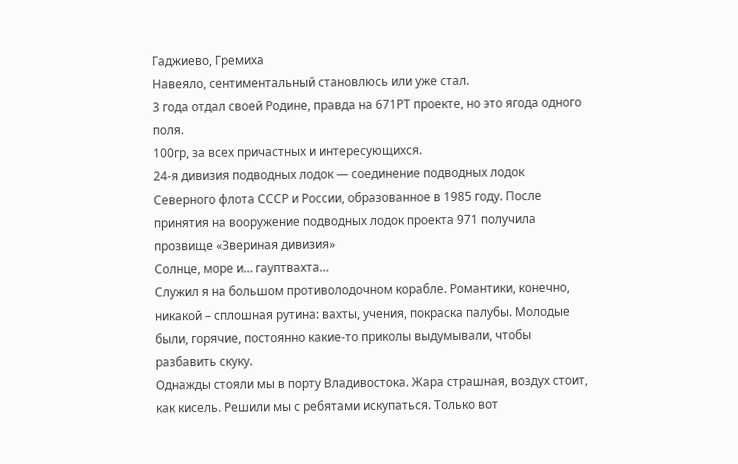Гаджиево, Гремиха
Навеяло, сентиментальный становлюсь или уже стал.
3 года отдал своей Родине, правда на 671РТ проекте, но это ягода одного поля.
100гр, за всех причастных и интересующихся.
24-я дивизия подводных лодок — соединение подводных лодок Северного флота СССР и России, образованное в 1985 году. После принятия на вооружение подводных лодок проекта 971 получила прозвище «Звериная дивизия»
Солнце, море и… гауптвахта…
Служил я на большом противолодочном корабле. Романтики, конечно, никакой – сплошная рутина: вахты, учения, покраска палубы. Молодые были, горячие, постоянно какие-то приколы выдумывали, чтобы разбавить скуку.
Однажды стояли мы в порту Владивостока. Жара страшная, воздух стоит, как кисель. Решили мы с ребятами искупаться. Только вот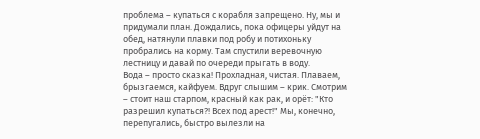проблема – купаться с корабля запрещено. Ну, мы и придумали план. Дождались, пока офицеры уйдут на обед, натянули плавки под робу и потихоньку пробрались на корму. Там спустили веревочную лестницу и давай по очереди прыгать в воду.
Вода – просто сказка! Прохладная, чистая. Плаваем, брызгаемся, кайфуем. Вдруг слышим – крик. Смотрим – стоит наш старпом, красный как рак, и орёт: "Кто разрешил купаться?! Всех под арест!" Мы, конечно, перепугались, быстро вылезли на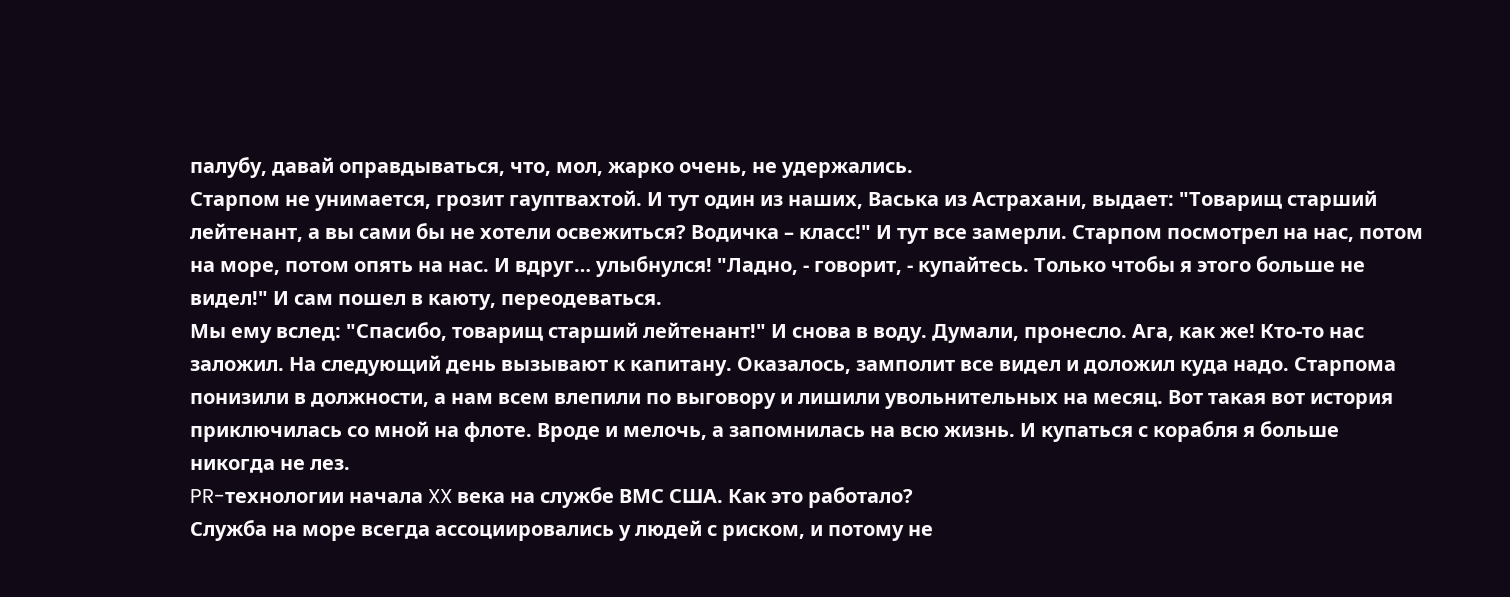палубу, давай оправдываться, что, мол, жарко очень, не удержались.
Старпом не унимается, грозит гауптвахтой. И тут один из наших, Васька из Астрахани, выдает: "Товарищ старший лейтенант, а вы сами бы не хотели освежиться? Водичка – класс!" И тут все замерли. Старпом посмотрел на нас, потом на море, потом опять на нас. И вдруг… улыбнулся! "Ладно, - говорит, - купайтесь. Только чтобы я этого больше не видел!" И сам пошел в каюту, переодеваться.
Мы ему вслед: "Спасибо, товарищ старший лейтенант!" И снова в воду. Думали, пронесло. Ага, как же! Кто-то нас заложил. На следующий день вызывают к капитану. Оказалось, замполит все видел и доложил куда надо. Старпома понизили в должности, а нам всем влепили по выговору и лишили увольнительных на месяц. Вот такая вот история приключилась со мной на флоте. Вроде и мелочь, а запомнилась на всю жизнь. И купаться с корабля я больше никогда не лез.
PR-технологии начала XX века на службе ВМС США. Как это работало?
Служба на море всегда ассоциировались у людей с риском, и потому не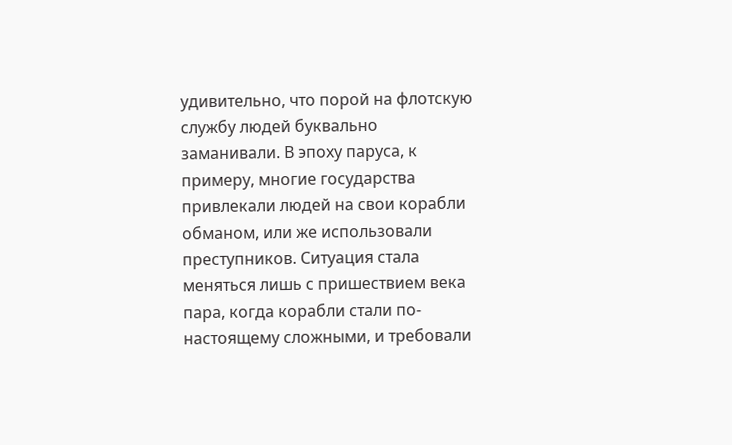удивительно, что порой на флотскую службу людей буквально заманивали. В эпоху паруса, к примеру, многие государства привлекали людей на свои корабли обманом, или же использовали преступников. Ситуация стала меняться лишь с пришествием века пара, когда корабли стали по-настоящему сложными, и требовали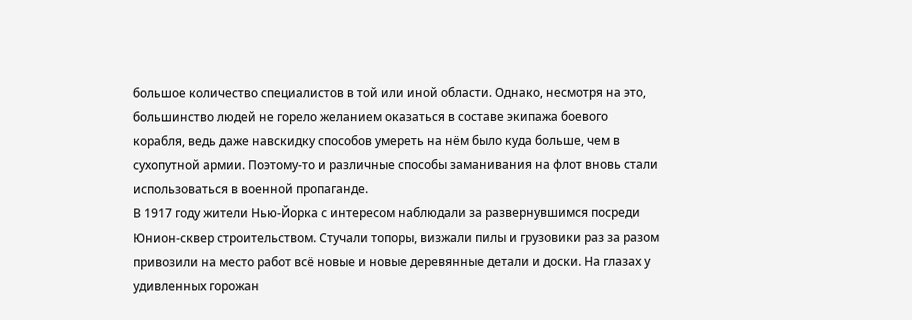большое количество специалистов в той или иной области. Однако, несмотря на это, большинство людей не горело желанием оказаться в составе экипажа боевого корабля, ведь даже навскидку способов умереть на нём было куда больше, чем в сухопутной армии. Поэтому-то и различные способы заманивания на флот вновь стали использоваться в военной пропаганде.
В 1917 году жители Нью-Йорка с интересом наблюдали за развернувшимся посреди Юнион-сквер строительством. Стучали топоры, визжали пилы и грузовики раз за разом привозили на место работ всё новые и новые деревянные детали и доски. На глазах у удивленных горожан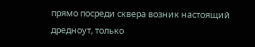прямо посреди сквера возник настоящий дредноут, только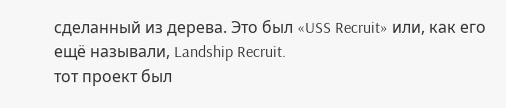сделанный из дерева. Это был «USS Recruit» или, как его ещё называли, Landship Recruit.
тот проект был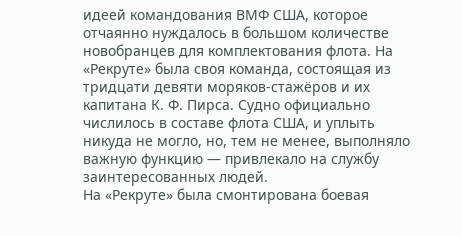идеей командования ВМФ США, которое отчаянно нуждалось в большом количестве новобранцев для комплектования флота. На «Рекруте» была своя команда, состоящая из тридцати девяти моряков-стажёров и их капитана К. Ф. Пирса. Судно официально числилось в составе флота США, и уплыть никуда не могло, но, тем не менее, выполняло важную функцию — привлекало на службу заинтересованных людей.
На «Рекруте» была смонтирована боевая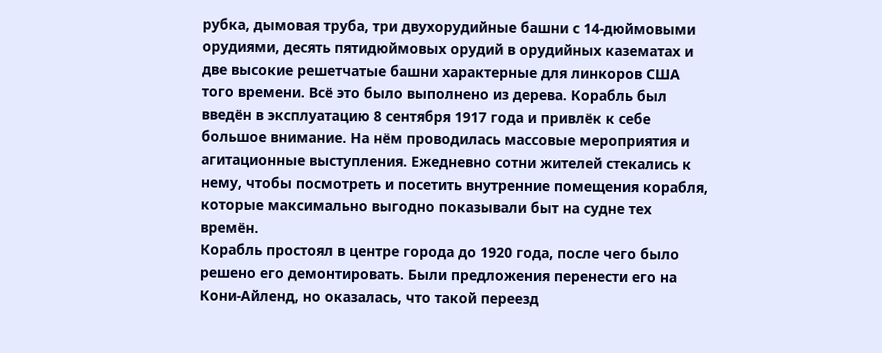рубка, дымовая труба, три двухорудийные башни с 14-дюймовыми орудиями, десять пятидюймовых орудий в орудийных казематах и две высокие решетчатые башни характерные для линкоров США того времени. Всё это было выполнено из дерева. Корабль был введён в эксплуатацию 8 сентября 1917 года и привлёк к себе большое внимание. На нём проводилась массовые мероприятия и агитационные выступления. Ежедневно сотни жителей стекались к нему, чтобы посмотреть и посетить внутренние помещения корабля, которые максимально выгодно показывали быт на судне тех времён.
Корабль простоял в центре города до 1920 года, после чего было решено его демонтировать. Были предложения перенести его на Кони-Айленд, но оказалась, что такой переезд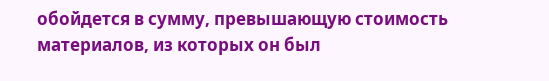обойдется в сумму, превышающую стоимость материалов, из которых он был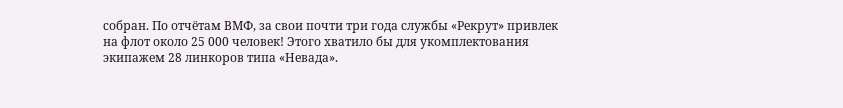собран. По отчётам ВМФ, за свои почти три года службы «Рекрут» привлек на флот около 25 000 человек! Этого хватило бы для укомплектования экипажем 28 линкоров типа «Невада».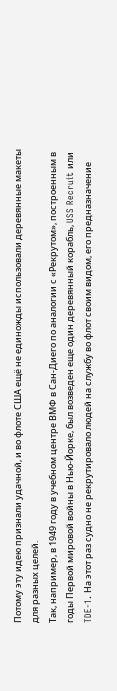Потому эту идею признали удачной, и во флоте США ещё не единожды использовали деревянные макеты для разных целей.
Так, например, в 1949 году в учебном центре ВМФ в Сан-Диего по аналогии с «Рекрутом», построенным в годы Первой мировой войны в Нью-Йорке, был возведен еще один деревянный корабль, USS Recruit или TDE-1. На этот раз судно не рекрутировало людей на службу во флот своим видом, его предназначение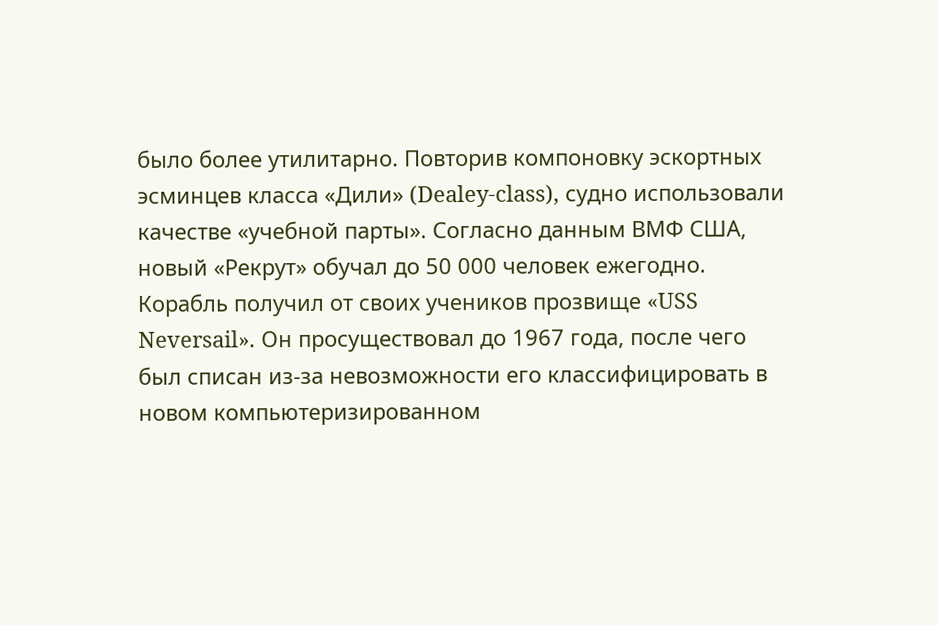было более утилитарно. Повторив компоновку эскортных эсминцев класса «Дили» (Dealey-class), судно использовали качестве «учебной парты». Согласно данным ВМФ США, новый «Рекрут» обучал до 50 000 человек ежегодно. Корабль получил от своих учеников прозвище «USS Neversail». Он просуществовал до 1967 года, после чего был списан из-за невозможности его классифицировать в новом компьютеризированном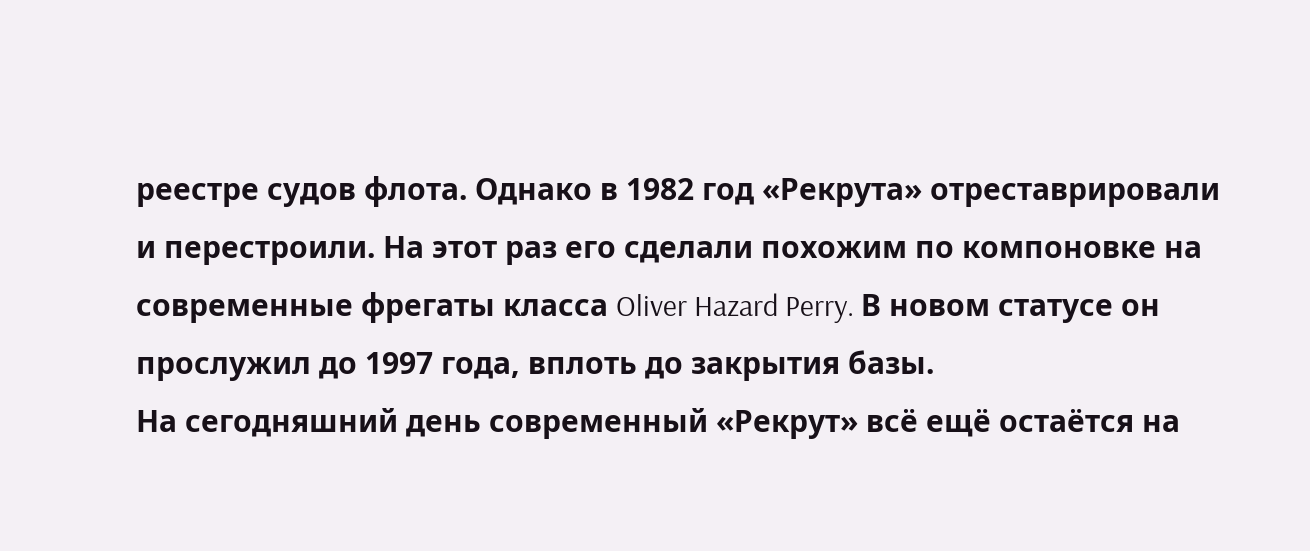реестре судов флота. Однако в 1982 год «Рекрута» отреставрировали и перестроили. На этот раз его сделали похожим по компоновке на современные фрегаты класса Oliver Hazard Perry. В новом статусе он прослужил до 1997 года, вплоть до закрытия базы.
На сегодняшний день современный «Рекрут» всё ещё остаётся на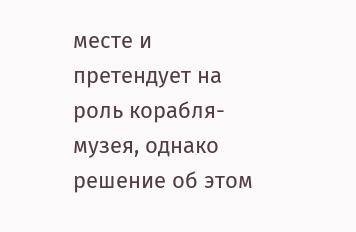месте и претендует на роль корабля-музея, однако решение об этом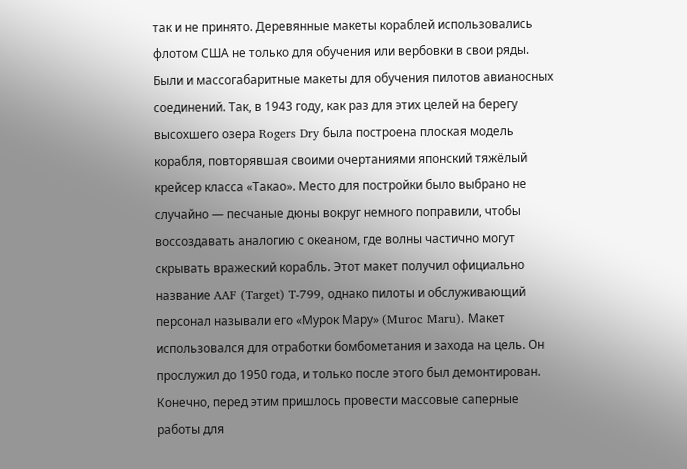так и не принято. Деревянные макеты кораблей использовались флотом США не только для обучения или вербовки в свои ряды. Были и массогабаритные макеты для обучения пилотов авианосных соединений. Так, в 1943 году, как раз для этих целей на берегу высохшего озера Rogers Dry была построена плоская модель корабля, повторявшая своими очертаниями японский тяжёлый крейсер класса «Такао». Место для постройки было выбрано не случайно — песчаные дюны вокруг немного поправили, чтобы воссоздавать аналогию с океаном, где волны частично могут скрывать вражеский корабль. Этот макет получил официально название AAF (Target) T-799, однако пилоты и обслуживающий персонал называли его «Мурок Мару» (Muroc Maru). Макет использовался для отработки бомбометания и захода на цель. Он прослужил до 1950 года, и только после этого был демонтирован. Конечно, перед этим пришлось провести массовые саперные работы для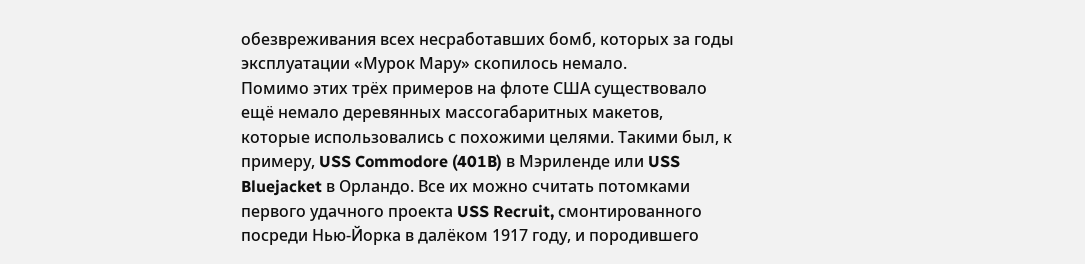обезвреживания всех несработавших бомб, которых за годы эксплуатации «Мурок Мару» скопилось немало.
Помимо этих трёх примеров на флоте США существовало ещё немало деревянных массогабаритных макетов, которые использовались с похожими целями. Такими был, к примеру, USS Commodore (401B) в Мэриленде или USS Bluejacket в Орландо. Все их можно считать потомками первого удачного проекта USS Recruit, смонтированного посреди Нью-Йорка в далёком 1917 году, и породившего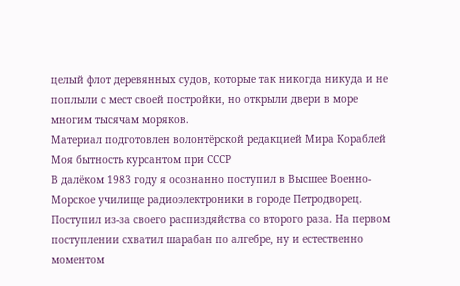целый флот деревянных судов, которые так никогда никуда и не поплыли с мест своей постройки, но открыли двери в море многим тысячам моряков.
Материал подготовлен волонтёрской редакцией Мира Кораблей
Моя бытность курсантом при СССР
В далёком 1983 году я осознанно поступил в Высшее Военно-Морское училище радиоэлектроники в городе Петродворец. Поступил из-за своего распиздяйства со второго раза. На первом поступлении схватил шарабан по алгебре, ну и естественно моментом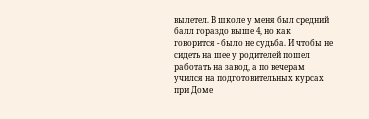вылетел. В школе у меня был средний балл гораздо выше 4, но как говорится - было не судьба. И чтобы не сидеть на шее у родителей пошел работать на завод, а по вечерам учился на подготовительных курсах при Доме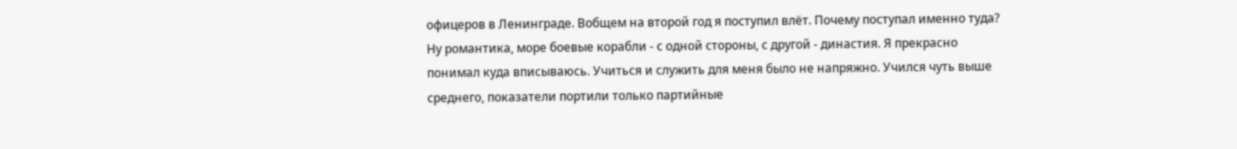офицеров в Ленинграде. Вобщем на второй год я поступил влёт. Почему поступал именно туда? Ну романтика, море боевые корабли - с одной стороны, с другой - династия. Я прекрасно понимал куда вписываюсь. Учиться и служить для меня было не напряжно. Учился чуть выше среднего, показатели портили только партийные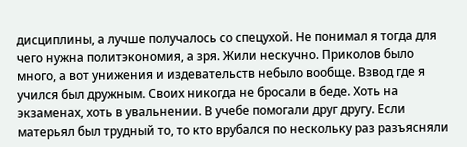дисциплины, а лучше получалось со спецухой. Не понимал я тогда для чего нужна политэкономия, а зря. Жили нескучно. Приколов было много, а вот унижения и издевательств небыло вообще. Взвод где я учился был дружным. Своих никогда не бросали в беде. Хоть на экзаменах, хоть в увальнении. В учебе помогали друг другу. Если матерьял был трудный то, то кто врубался по нескольку раз разъясняли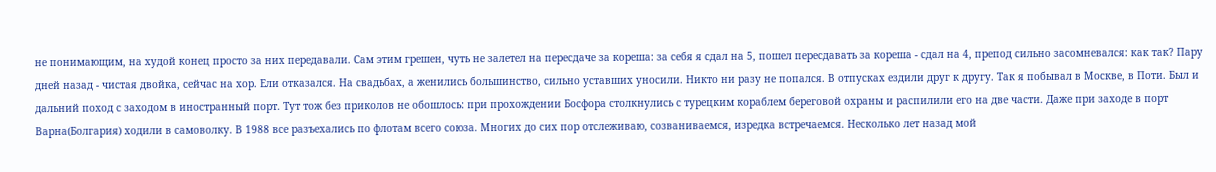не понимающим, на худой конец просто за них передавали. Сам этим грешен, чуть не залетел на пересдаче за кореша: за себя я сдал на 5, пошел пересдавать за кореша - сдал на 4, препод сильно засомневался: как так? Пару дней назад - чистая двойка, сейчас на хор. Ели отказался. На свадьбах, а женились большинство, сильно уставших уносили. Никто ни разу не попался. В отпусках ездили друг к другу. Так я побывал в Москве, в Поти. Был и дальний поход с заходом в иностранный порт. Тут тож без приколов не обошлось: при прохождении Босфора столкнулись с турецким кораблем береговой охраны и распилили его на две части. Даже при заходе в порт Варна(Болгария) ходили в самоволку. В 1988 все разъехались по флотам всего союза. Многих до сих пор отслеживаю, созваниваемся, изредка встречаемся. Несколько лет назад мой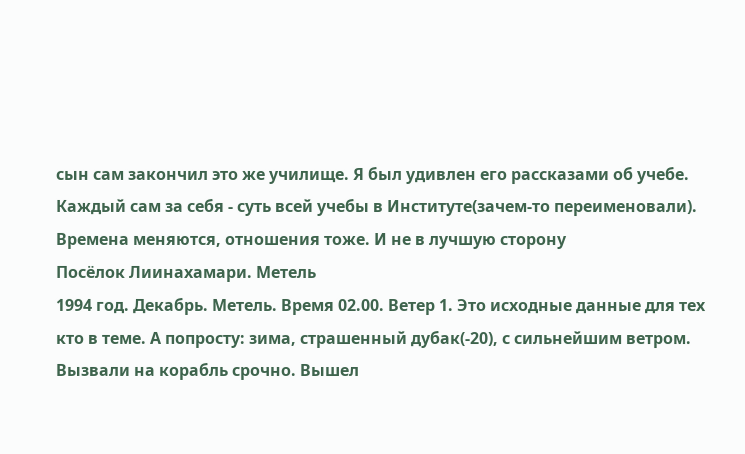сын сам закончил это же училище. Я был удивлен его рассказами об учебе. Каждый сам за себя - суть всей учебы в Институте(зачем-то переименовали). Времена меняются, отношения тоже. И не в лучшую сторону
Посёлок Лиинахамари. Метель
1994 год. Декабрь. Метель. Время 02.00. Ветер 1. Это исходные данные для тех кто в теме. А попросту: зима, страшенный дубак(-20), с сильнейшим ветром. Вызвали на корабль срочно. Вышел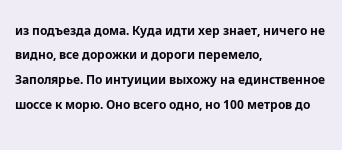из подъезда дома. Куда идти хер знает, ничего не видно, все дорожки и дороги перемело, Заполярье. По интуиции выхожу на единственное шоссе к морю. Оно всего одно, но 100 метров до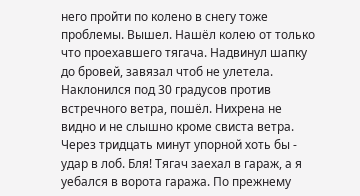него пройти по колено в снегу тоже проблемы. Вышел. Нашёл колею от только что проехавшего тягача. Надвинул шапку до бровей, завязал чтоб не улетела. Наклонился под 30 градусов против встречного ветра, пошёл. Нихрена не видно и не слышно кроме свиста ветра. Через тридцать минут упорной хоть бы - удар в лоб. Бля! Тягач заехал в гараж, а я уебался в ворота гаража. По прежнему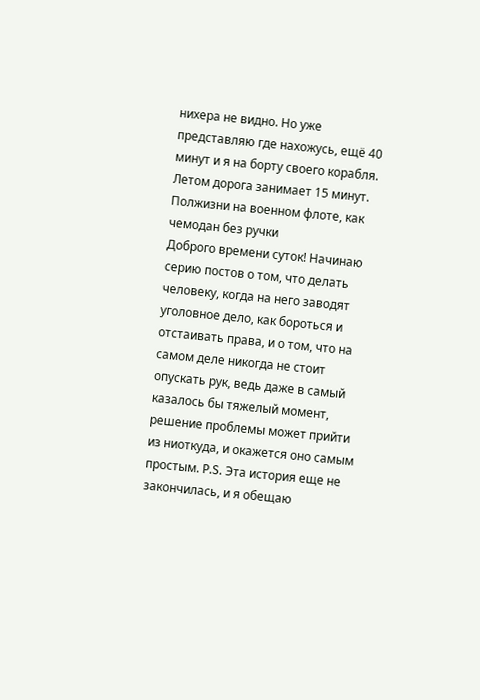нихера не видно. Но уже представляю где нахожусь, ещё 40 минут и я на борту своего корабля. Летом дорога занимает 15 минут.
Полжизни на военном флоте, как чемодан без ручки
Доброго времени суток! Начинаю серию постов о том, что делать человеку, когда на него заводят уголовное дело, как бороться и отстаивать права, и о том, что на самом деле никогда не стоит опускать рук, ведь даже в самый казалось бы тяжелый момент, решение проблемы может прийти из ниоткуда, и окажется оно самым простым. P.S. Эта история еще не закончилась, и я обещаю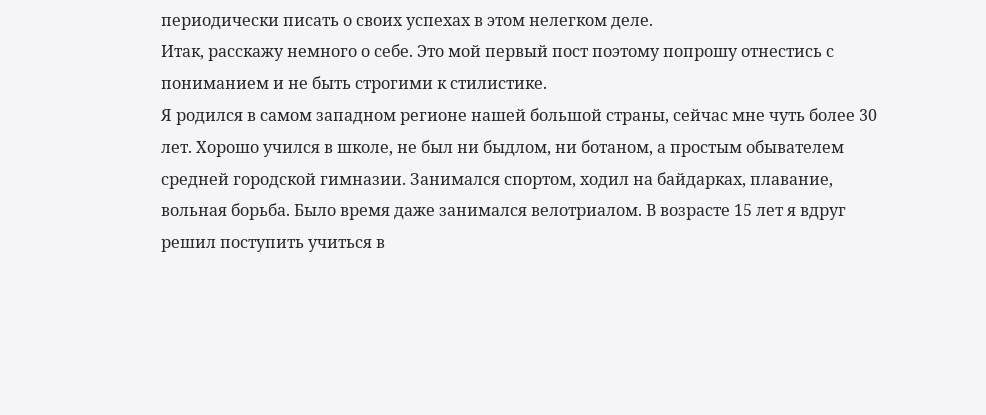периодически писать о своих успехах в этом нелегком деле.
Итак, расскажу немного о себе. Это мой первый пост поэтому попрошу отнестись с пониманием и не быть строгими к стилистике.
Я родился в самом западном регионе нашей большой страны, сейчас мне чуть более 30 лет. Хорошо учился в школе, не был ни быдлом, ни ботаном, а простым обывателем средней городской гимназии. Занимался спортом, ходил на байдарках, плавание, вольная борьба. Было время даже занимался велотриалом. В возрасте 15 лет я вдруг решил поступить учиться в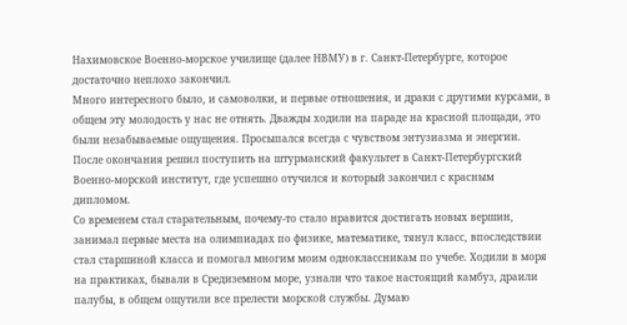Нахимовское Военно-морское училище (далее НВМУ) в г. Санкт-Петербурге, которое достаточно неплохо закончил.
Много интересного было, и самоволки, и первые отношения, и драки с другими курсами, в общем эту молодость у нас не отнять. Дважды ходили на параде на красной площади, это были незабываемые ощущения. Просыпался всегда с чувством энтузиазма и энергии. После окончания решил поступить на штурманский факультет в Санкт-Петербургский Военно-морской институт, где успешно отучился и который закончил с красным дипломом.
Со временем стал старательным, почему-то стало нравится достигать новых вершин, занимал первые места на олимпиадах по физике, математике, тянул класс, впоследствии стал старшиной класса и помогал многим моим одноклассникам по учебе. Ходили в моря на практиках, бывали в Средиземном море, узнали что такое настоящий камбуз, драили палубы, в общем ощутили все прелести морской службы. Думаю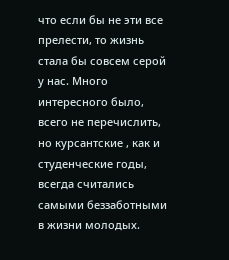что если бы не эти все прелести, то жизнь стала бы совсем серой у нас. Много интересного было, всего не перечислить, но курсантские , как и студенческие годы, всегда считались самыми беззаботными в жизни молодых.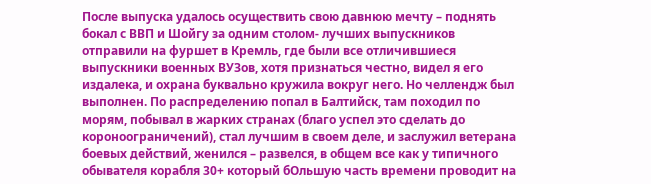После выпуска удалось осуществить свою давнюю мечту – поднять бокал с ВВП и Шойгу за одним столом- лучших выпускников отправили на фуршет в Кремль, где были все отличившиеся выпускники военных ВУЗов, хотя признаться честно, видел я его издалека, и охрана буквально кружила вокруг него. Но челлендж был выполнен. По распределению попал в Балтийск, там походил по морям, побывал в жарких странах (благо успел это сделать до короноограничений), стал лучшим в своем деле, и заслужил ветерана боевых действий, женился – развелся, в общем все как у типичного обывателя корабля 30+ который бОльшую часть времени проводит на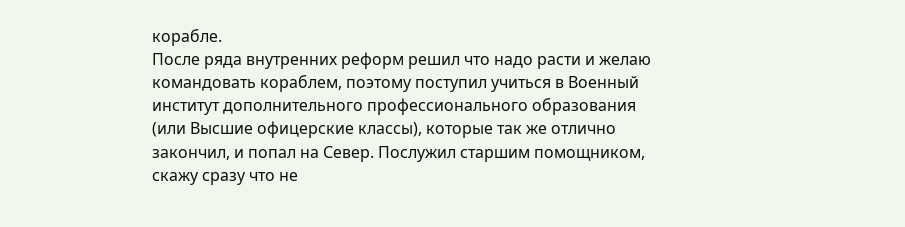корабле.
После ряда внутренних реформ решил что надо расти и желаю командовать кораблем, поэтому поступил учиться в Военный институт дополнительного профессионального образования (или Высшие офицерские классы), которые так же отлично закончил, и попал на Север. Послужил старшим помощником, скажу сразу что не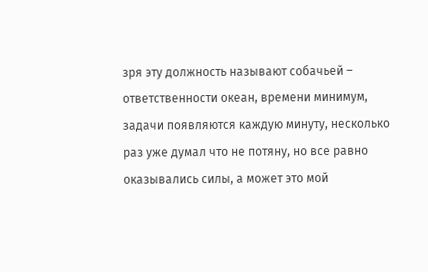зря эту должность называют собачьей – ответственности океан, времени минимум, задачи появляются каждую минуту, несколько раз уже думал что не потяну, но все равно оказывались силы, а может это мой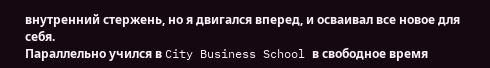внутренний стержень, но я двигался вперед, и осваивал все новое для себя.
Параллельно учился в City Business School в свободное время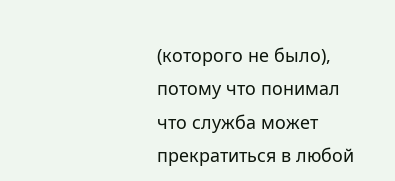(которого не было), потому что понимал что служба может прекратиться в любой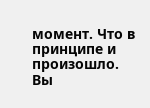момент. Что в принципе и произошло. Вы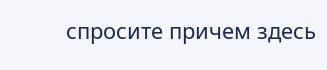спросите причем здесь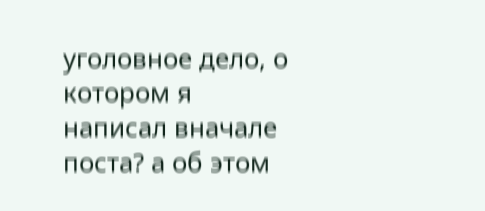уголовное дело, о котором я написал вначале поста? а об этом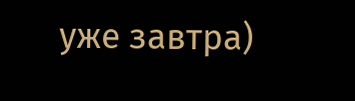уже завтра)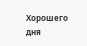Хорошего дня